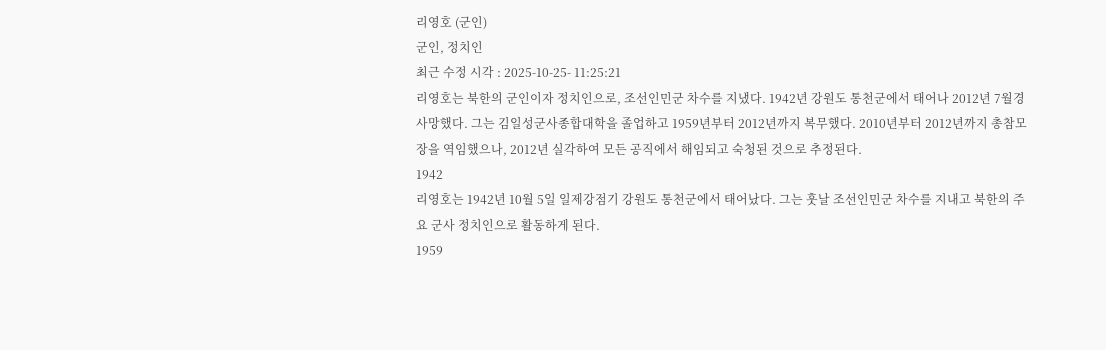리영호 (군인)
군인, 정치인
최근 수정 시각 : 2025-10-25- 11:25:21
리영호는 북한의 군인이자 정치인으로, 조선인민군 차수를 지냈다. 1942년 강원도 통천군에서 태어나 2012년 7월경 사망했다. 그는 김일성군사종합대학을 졸업하고 1959년부터 2012년까지 복무했다. 2010년부터 2012년까지 총참모장을 역임했으나, 2012년 실각하여 모든 공직에서 해임되고 숙청된 것으로 추정된다.
1942
리영호는 1942년 10월 5일 일제강점기 강원도 통천군에서 태어났다. 그는 훗날 조선인민군 차수를 지내고 북한의 주요 군사 정치인으로 활동하게 된다.
1959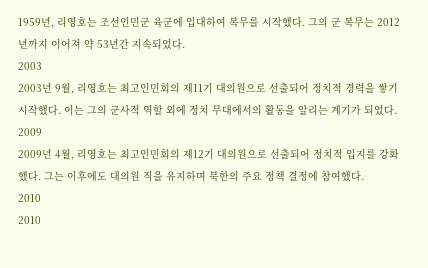1959년, 리영호는 조선인민군 육군에 입대하여 복무를 시작했다. 그의 군 복무는 2012년까지 이어져 약 53년간 지속되었다.
2003
2003년 9월, 리영호는 최고인민회의 제11기 대의원으로 선출되어 정치적 경력을 쌓기 시작했다. 이는 그의 군사적 역할 외에 정치 무대에서의 활동을 알리는 계기가 되었다.
2009
2009년 4월, 리영호는 최고인민회의 제12기 대의원으로 선출되어 정치적 입지를 강화했다. 그는 이후에도 대의원 직을 유지하며 북한의 주요 정책 결정에 참여했다.
2010
2010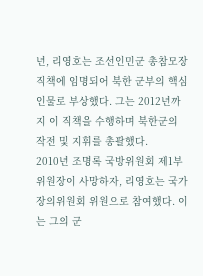년, 리영호는 조선인민군 총참모장 직책에 임명되어 북한 군부의 핵심 인물로 부상했다. 그는 2012년까지 이 직책을 수행하며 북한군의 작전 및 지휘를 총괄했다.
2010년 조명록 국방위원회 제1부위원장이 사망하자, 리영호는 국가 장의위원회 위원으로 참여했다. 이는 그의 군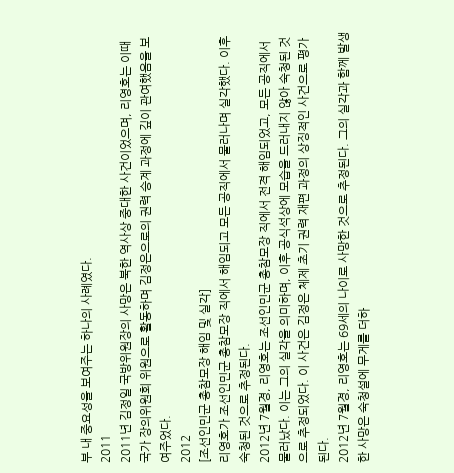부 내 중요성을 보여주는 하나의 사례였다.
2011
2011년 김정일 국방위원장의 사망은 북한 역사상 중대한 사건이었으며, 리영호는 이때 국가 장의위원회 위원으로 활동하며 김정은으로의 권력 승계 과정에 깊이 관여했음을 보여주었다.
2012
[조선인민군 총참모장 해임 및 실각]
리영호가 조선인민군 총참모장 직에서 해임되고 모든 공직에서 물러나며 실각했다. 이후 숙청된 것으로 추정된다.
2012년 7월경, 리영호는 조선인민군 총참모장 직에서 전격 해임되었고, 모든 공직에서 물러났다. 이는 그의 실각을 의미하며, 이후 공식석상에 모습을 드러내지 않아 숙청된 것으로 추정되었다. 이 사건은 김정은 체제 초기 권력 재편 과정의 상징적인 사건으로 평가된다.
2012년 7월경, 리영호는 69세의 나이로 사망한 것으로 추정된다. 그의 실각과 함께 발생한 사망은 숙청설에 무게를 더하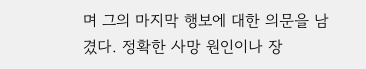며 그의 마지막 행보에 대한 의문을 남겼다. 정확한 사망 원인이나 장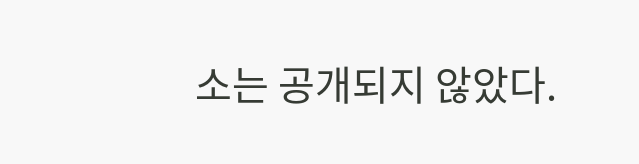소는 공개되지 않았다.